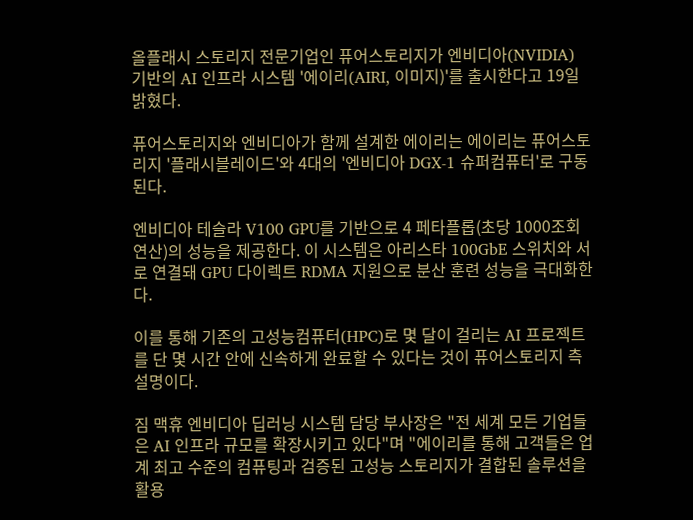올플래시 스토리지 전문기업인 퓨어스토리지가 엔비디아(NVIDIA) 기반의 AI 인프라 시스템 '에이리(AIRI, 이미지)'를 출시한다고 19일 밝혔다.

퓨어스토리지와 엔비디아가 함께 설계한 에이리는 에이리는 퓨어스토리지 '플래시블레이드'와 4대의 '엔비디아 DGX-1 슈퍼컴퓨터'로 구동된다.

엔비디아 테슬라 V100 GPU를 기반으로 4 페타플롭(초당 1000조회 연산)의 성능을 제공한다. 이 시스템은 아리스타 100GbE 스위치와 서로 연결돼 GPU 다이렉트 RDMA 지원으로 분산 훈련 성능을 극대화한다.

이를 통해 기존의 고성능컴퓨터(HPC)로 몇 달이 걸리는 AI 프로젝트를 단 몇 시간 안에 신속하게 완료할 수 있다는 것이 퓨어스토리지 측 설명이다.

짐 맥휴 엔비디아 딥러닝 시스템 담당 부사장은 "전 세계 모든 기업들은 AI 인프라 규모를 확장시키고 있다"며 "에이리를 통해 고객들은 업계 최고 수준의 컴퓨팅과 검증된 고성능 스토리지가 결합된 솔루션을 활용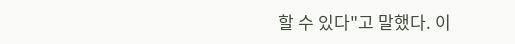할 수 있다"고 말했다. 이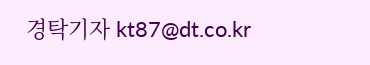경탁기자 kt87@dt.co.kr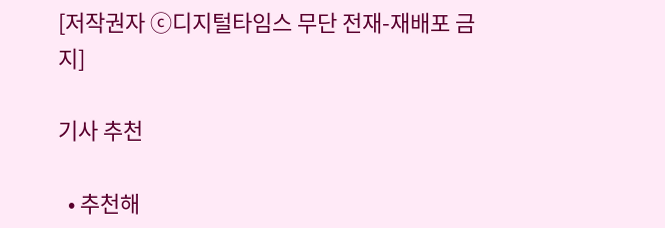[저작권자 ⓒ디지털타임스 무단 전재-재배포 금지]

기사 추천

  • 추천해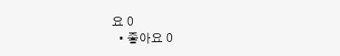요 0
  • 좋아요 0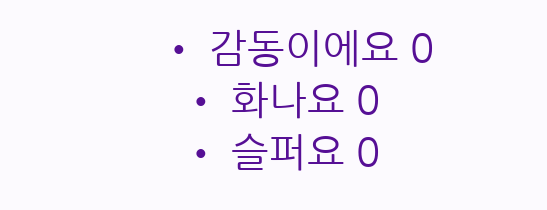• 감동이에요 0
  • 화나요 0
  • 슬퍼요 0